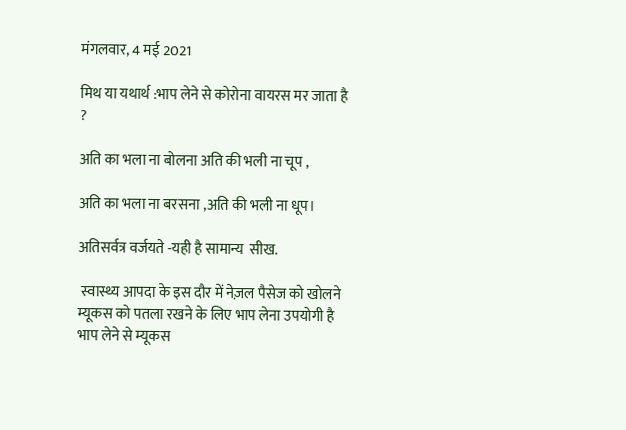मंगलवार, 4 मई 2021

मिथ या यथार्थ :भाप लेने से कोरोना वायरस मर जाता है ?

अति का भला ना बोलना अति की भली ना चूप ,

अति का भला ना बरसना ,अति की भली ना धूप।

अतिसर्वत्र वर्जयते -यही है सामान्य  सीख.

 स्वास्थ्य आपदा के इस दौर में नेज़ल पैसेज को खोलने म्यूकस को पतला रखने के लिए भाप लेना उपयोगी है भाप लेने से म्यूकस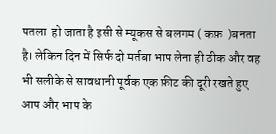पतला  हो जाता है इसी से म्यूकस से बलगम ( कफ़  )बनता है। लेकिन दिन में सिर्फ दो मर्तबा भाप लेना ही ठीक और वह भी सलीके से सावधानी पूर्वक एक फ़ीट की दूरी रखते हुए  आप और भाप के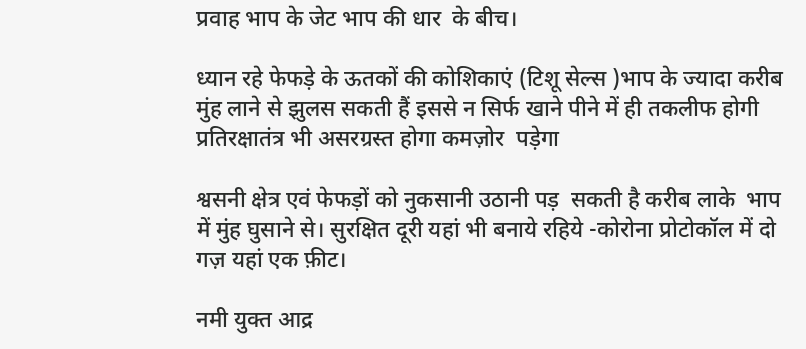प्रवाह भाप के जेट भाप की धार  के बीच।

ध्यान रहे फेफड़े के ऊतकों की कोशिकाएं (टिशू सेल्स )भाप के ज्यादा करीब मुंह लाने से झुलस सकती हैं इससे न सिर्फ खाने पीने में ही तकलीफ होगी प्रतिरक्षातंत्र भी असरग्रस्त होगा कमज़ोर  पड़ेगा

श्वसनी क्षेत्र एवं फेफड़ों को नुकसानी उठानी पड़  सकती है करीब लाके  भाप में मुंह घुसाने से। सुरक्षित दूरी यहां भी बनाये रहिये -कोरोना प्रोटोकॉल में दो गज़ यहां एक फ़ीट।

नमी युक्त आद्र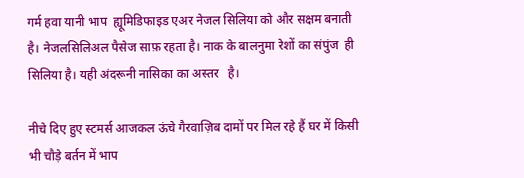गर्म हवा यानी भाप  ह्यूमिडिफाइड एअर नेजल सिलिया को और सक्षम बनाती है। नेजलसिलिअल पैसेज साफ़ रहता है। नाक के बालनुमा रेशों का संपुंज  ही सिलिया है। यही अंदरूनी नासिका का अस्तर   है।

नीचे दिए हुए स्टमर्स आजकल ऊंचे गैरवाज़िब दामों पर मिल रहे हैं घर में किसी भी चौड़े बर्तन में भाप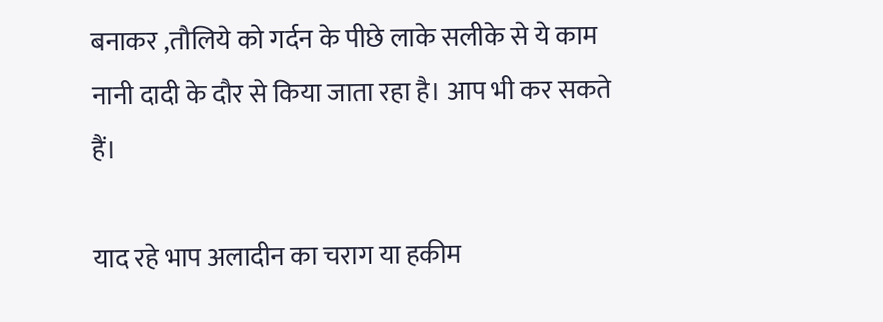बनाकर ,तौलिये को गर्दन के पीछे लाके सलीके से ये काम नानी दादी के दौर से किया जाता रहा है। आप भी कर सकते हैं।

याद रहे भाप अलादीन का चराग या हकीम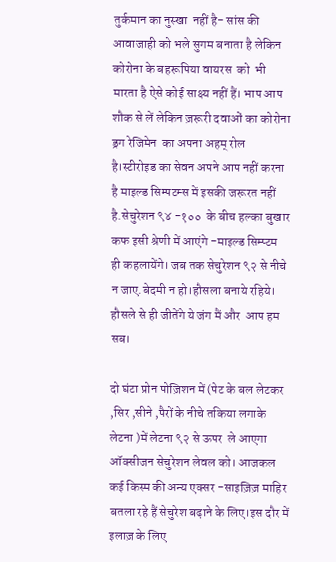तुर्कमान का नुस्खा  नहीं है- सांस की आवाजाही को भले सुगम बनाता है लेकिन कोरोना के बहरूपिया वायरस  को  भी मारता है ऐसे कोई साक्ष्य नहीं हैं। भाप आप शौक से लें लेकिन ज़रूरी दवाओं का कोरोना ड्रग रेजिमेन  का अपना अहम् रोल है।स्टीरोइड का सेवन अपने आप नहीं करना है माइल्ड सिम्पटम्स में इसकी जरूरत नहीं है.सेचुरेशन ९४ -१००  के बीच हल्का बुखार कफ इसी श्रेणी में आएंगे -माइल्ड सिम्प्टम  ही कहलायेंगे। जब तक सेचुरेशन ९२ से नीचे न जाए.बेदमी न हो।हौसला बनाये रहिये। हौसले से ही जीतेंगे ये जंग मैं और  आप हम सब।

दो घंटा प्रोन पोज़िशन में (पेट के बल लेटकर ,सिर ,सीने ,पैरों के नीचे तकिया लगाके लेटना )में लेटना ९२ से ऊपर  ले आएगा ऑक्सीजन सेचुरेशन लेवल को। आजकल कई किस्म की अन्य एक्सर -साइज़िज़ माहिर बतला रहे हैं सेचुरेश बढ़ाने के लिए।इस दौर में इलाज़ के लिए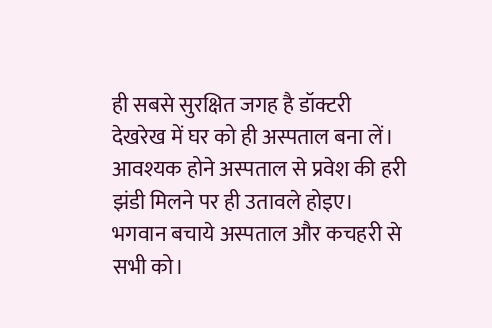ही सबसे सुरक्षित जगह है डॉक्टरी देखरेख में घर को ही अस्पताल बना लें। आवश्यक होने अस्पताल से प्रवेश की हरी झंडी मिलने पर ही उतावले होइए। भगवान बचाये अस्पताल और कचहरी से सभी को।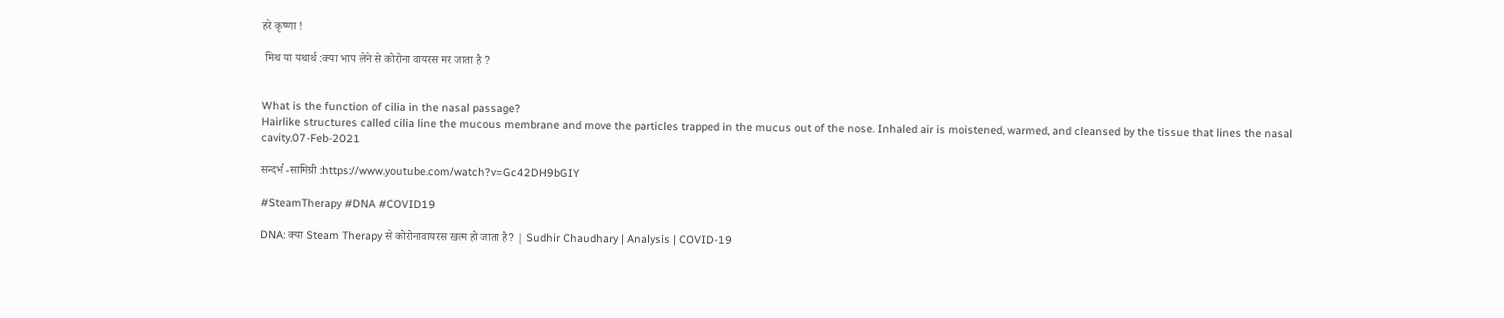हरे कृष्णा !

 मिथ या यथार्थ :क्या भाप लेने से कोरोना वायरस मर जाता है ?


What is the function of cilia in the nasal passage?
Hairlike structures called cilia line the mucous membrane and move the particles trapped in the mucus out of the nose. Inhaled air is moistened, warmed, and cleansed by the tissue that lines the nasal cavity.07-Feb-2021

सन्दर्भ -सामिग्री :https://www.youtube.com/watch?v=Gc42DH9bGIY

#SteamTherapy #DNA #COVID19

DNA: क्या Steam Therapy से कोरोनावायरस खत्म हो जाता है? | Sudhir Chaudhary | Analysis | COVID-19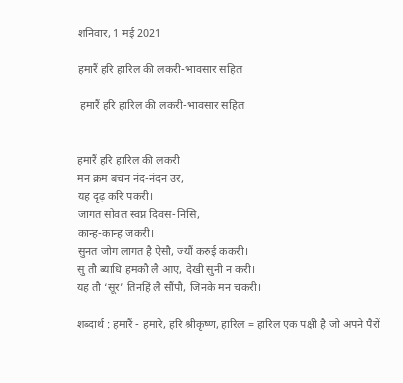शनिवार, 1 मई 2021

हमारैं हरि हारिल की लकरी-भावसार सहित

 हमारैं हरि हारिल की लकरी-भावसार सहित


हमारैं हरि हारिल की लकरी
मन क्रम बचन नंद-नंदन उर,
यह दृढ़ करि पकरी।
जागत सोवत स्वप्न दिवस-निसि,
कान्ह-कान्ह जकरी।
सुनत जोग लागत है ऐसौ, ज्यौं करुई ककरी।
सु तौ ब्याधि हमकौ लै आए, देखी सुनी न करी।
यह तौ ‘सूर’ तिनहिं लै सौंपौ, जिनके मन चकरी।

शब्दार्थ : हमारैं - हमारे, हरि श्रीकृष्ण, हारिल = हारिल एक पक्षी है जो अपने पैरों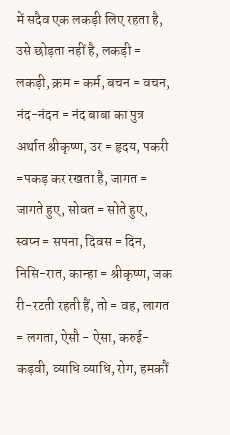में सदैव एक लकड़ी लिए रहता है, उसे छोड़ता नहीं है, लकड़ी = लकड़ी, क्रम = कर्म, बचन = वचन, नंद-नंदन = नंद बाबा का पुत्र अर्थात श्रीकृष्ण, उर = हृदय, पकरी =पकड़ कर रखता है, जागत = जागते हुए, सोवत = सोते हुए, स्वप्न = सपना, दिवस = दिन, निसि-रात, कान्हा = श्रीकृष्ण, जक री-रटती रहती हैं, तो = वह, लागत = लगता, ऐसौ - ऐसा, करुई- कड़वी, व्याधि व्याधि, रोग, हमकौं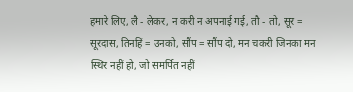हमारे लिए, लै - लेकर, न करी न अपनाई गई, तौ - तो, सूर = सूरदास, तिनहिं = उनको, सौंप = सौंप दो, मन चकरी जिनका मन स्थिर नहीं हो, जो समर्पित नहीं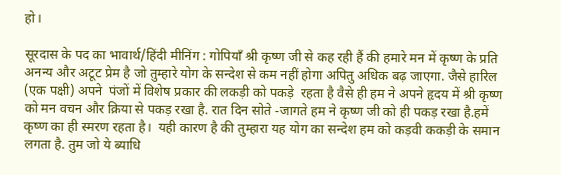हो।

सूरदास के पद का भावार्थ/हिंदी मीनिंग : गोपियाँ श्री कृष्ण जी से कह रही हैं की हमारे मन में कृष्ण के प्रति अनन्य और अटूट प्रेम है जो तुम्हारे योग के सन्देश से कम नहीं होगा अपितु अधिक बढ़ जाएगा. जैसे हारिल (एक पक्षी) अपने  पंजों में विशेष प्रकार की लकड़ी को पकड़े  रहता है वैसे ही हम ने अपने हृदय में श्री कृष्ण को मन वचन और क्रिया से पकड़ रखा है. रात दिन सोते -जागते हम ने कृष्ण जी को ही पकड़ रखा है.हमें कृष्ण का ही स्मरण रहता है।  यही कारण है की तुम्हारा यह योग का सन्देश हम को कड़वी ककड़ी के समान लगता है. तुम जो ये ब्याधि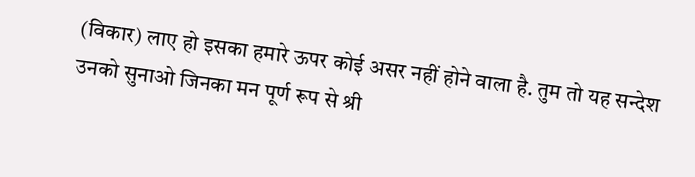(विकार) लाए हो इसका हमारे ऊपर कोई असर नहीं होने वाला है. तुम तो यह सन्देश उनको सुनाओ जिनका मन पूर्ण रूप से श्री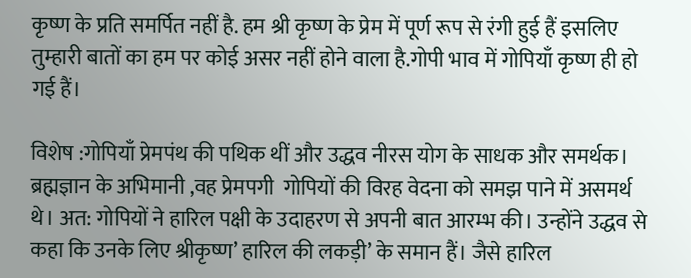कृष्ण के प्रति समर्पित नहीं है. हम श्री कृष्ण के प्रेम में पूर्ण रूप से रंगी हुई हैं इसलिए तुम्हारी बातों का हम पर कोई असर नहीं होने वाला है.गोपी भाव में गोपियाँ कृष्ण ही हो गई हैं।

विशेष :गोपियाँ प्रेमपंथ की पथिक थीं और उद्धव नीरस योग के साधक और समर्थक। ब्रह्मज्ञान के अभिमानी ,वह प्रेमपगी  गोपियों की विरह वेदना को समझ पाने में असमर्थ थे। अत: गोपियों ने हारिल पक्षी के उदाहरण से अपनी बात आरम्भ की। उन्होंने उद्धव से कहा कि उनके लिए श्रीकृष्ण’ हारिल की लकड़ी’ के समान हैं। जैसे हारिल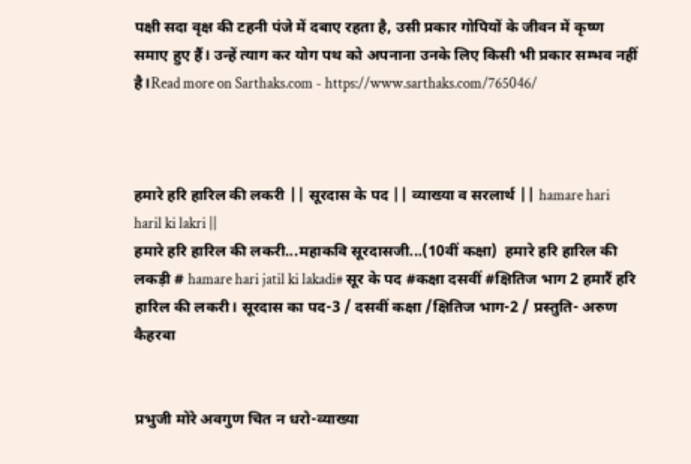पक्षी सदा वृक्ष की टहनी पंजे में दबाए रहता है, उसी प्रकार गोपियों के जीवन में कृष्ण समाए हुए हैं। उन्हें त्याग कर योग पथ को अपनाना उनके लिए किसी भी प्रकार सम्भव नहीं है।Read more on Sarthaks.com - https://www.sarthaks.com/765046/



हमारे हरि हारिल की लकरी || सूरदास के पद || व्याख्या व सरलार्थ || hamare hari haril ki lakri ||
हमारे हरि हारिल की लकरी...महाकवि सूरदासजी...(10वीं कक्षा)  हमारे हरि हारिल की लकड़ी # hamare hari jatil ki lakadi# सूर के पद #कक्षा दसवीं #क्षितिज भाग 2 हमारैं हरि हारिल की लकरी। सूरदास का पद-3 / दसवीं कक्षा /क्षितिज भाग-2 / प्रस्तुति- अरुण कैहरबा


प्रभुजी मोरे अवगुण चित न धरो-व्याख्या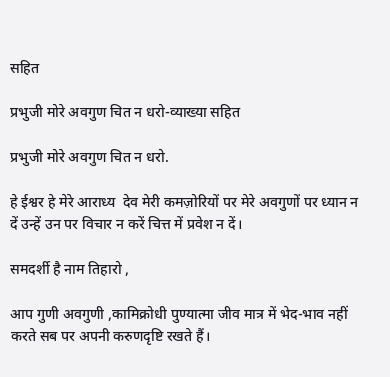सहित

प्रभुजी मोरे अवगुण चित न धरो-व्याख्या सहित

प्रभुजी मोरे अवगुण चित न धरो.

हे ईश्वर हे मेरे आराध्य  देव मेरी कमज़ोरियों पर मेरे अवगुणों पर ध्यान न दें उन्हें उन पर विचार न करें चित्त में प्रवेश न दें।

समदर्शी है नाम तिहारो ,

आप गुणी अवगुणी ,कामिक्रोधी पुण्यात्मा जीव मात्र में भेद-भाव नहीं करते सब पर अपनी करुणदृष्टि रखते हैं।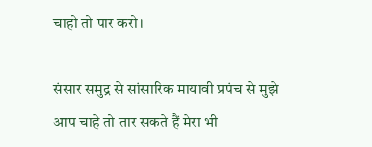चाहो तो पार करो।

संसार समुद्र से सांसारिक मायावी प्रपंच से मुझे आप चाहे तो तार सकते हैं मेरा भी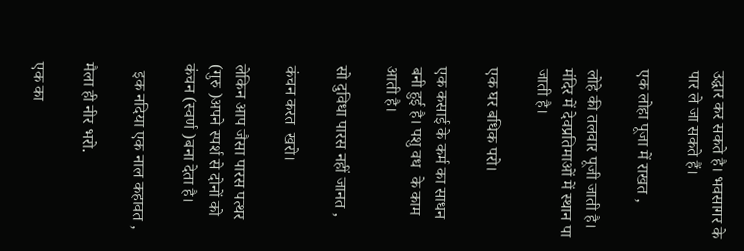उद्धार कर सकते है। भवसागर के पार ले जा सकते हैं।

एक लोहा पूजा में राखत ,

लोहे की तलवार पूजी जाती है। मंदिर में देवप्रतिमाओं में स्थान पा जाती है।

एक घर बधिक परो।

एक कसाई के कर्म का साधन बनी हुई है। पशु वध  के काम आती है।

सो दुविधा पारस नहीं जानत ,

कंचन करत  खरो।

लेकिन आप जैसा पारस पत्थर (गुरु )अपने स्पर्श से दोनों को कंचन (स्वर्ण )बना देता है।

  इक नदिया एक नाल कहावत ,

मैला ही नीर भरो.

एक का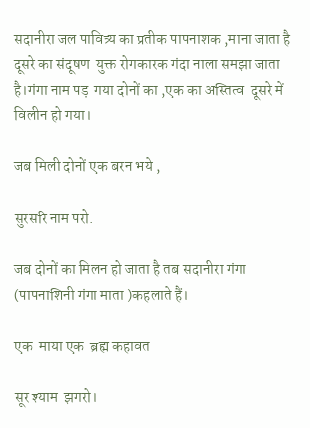सदानीरा जल पावित्र्य का प्रतीक पापनाशक ,माना जाता है दूसरे का संदूषण  युक्त रोगकारक गंदा नाला समझा जाता है।गंगा नाम पड़  गया दोनों का ,एक का अस्तित्व  दूसरे में विलीन हो गया।

जब मिली दोनों एक बरन भये ,

सुरसरि नाम परो.

जब दोनों का मिलन हो जाता है तब सदानीरा गंगा (पापनाशिनी गंगा माता )कहलाते हैं।

एक  माया एक  ब्रह्म कहावत

सूर श्याम  झगरो।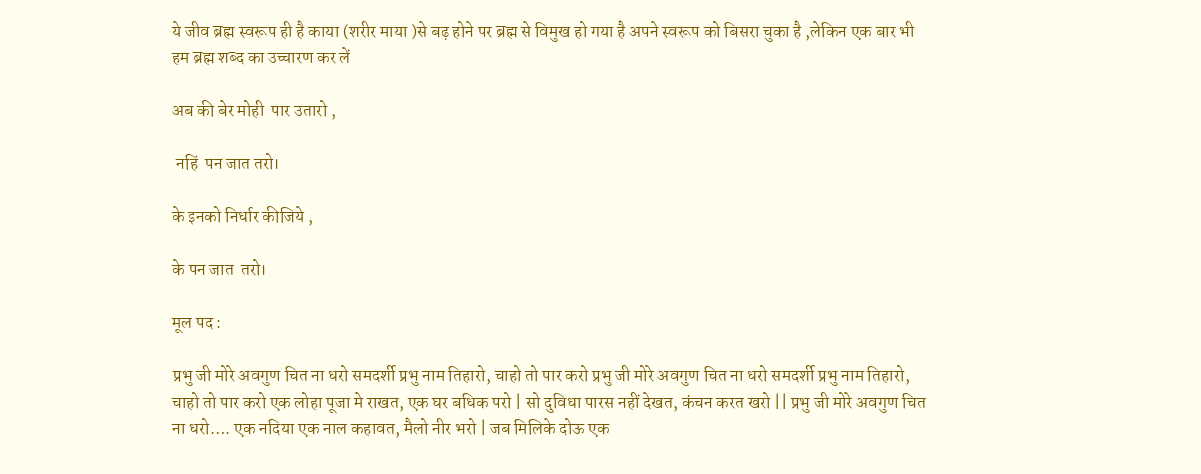ये जीव ब्रह्म स्वरूप ही है काया (शरीर माया )से बढ़ होने पर ब्रह्म से विमुख हो गया है अपने स्वरूप को बिसरा चुका है ,लेकिन एक बार भी हम ब्रह्म शब्द का उच्चारण कर लें

अब की बेर मोही  पार उतारो ,

 नहिं  पन जात तरो।

के इनको निर्धार कीजिये ,

के पन जात  तरो।

मूल पद :

प्रभु जी मोरे अवगुण चित ना धरो समदर्शी प्रभु नाम तिहारो, चाहो तो पार करो प्रभु जी मोरे अवगुण चित ना धरो समदर्शी प्रभु नाम तिहारो, चाहो तो पार करो एक लोहा पूजा मे राखत, एक घर बधिक परो | सो दुविधा पारस नहीं देखत, कंचन करत खरो || प्रभु जी मोरे अवगुण चित ना धरो…. एक नदिया एक नाल कहावत, मैलो नीर भरो | जब मिलिके दोऊ एक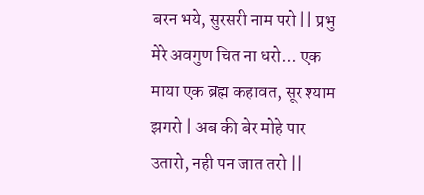बरन भये, सुरसरी नाम परो || प्रभु मेरे अवगुण चित ना धरो... एक माया एक ब्रह्म कहावत, सूर श्याम झगरो | अब की बेर मोहे पार उतारो, नही पन जात तरो ||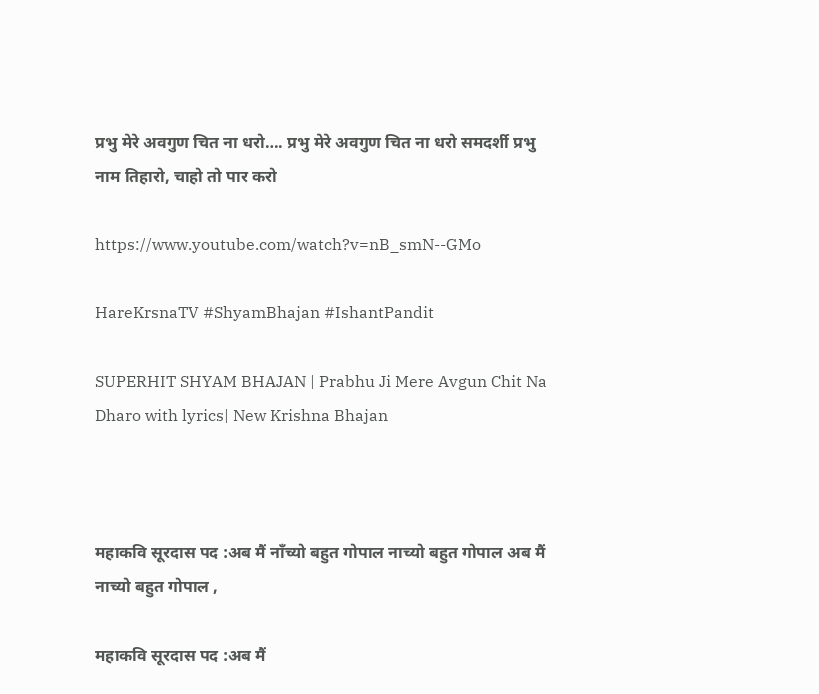प्रभु मेरे अवगुण चित ना धरो…. प्रभु मेरे अवगुण चित ना धरो समदर्शी प्रभु नाम तिहारो, चाहो तो पार करो

https://www.youtube.com/watch?v=nB_smN--GMo

HareKrsnaTV #ShyamBhajan #IshantPandit

SUPERHIT SHYAM BHAJAN | Prabhu Ji Mere Avgun Chit Na Dharo with lyrics| New Krishna Bhajan



महाकवि सूरदास पद :अब मैं नाँच्यो बहुत गोपाल नाच्यो बहुत गोपाल अब मैं नाच्यो बहुत गोपाल ,

महाकवि सूरदास पद :अब मैं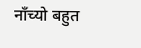नाँच्यो बहुत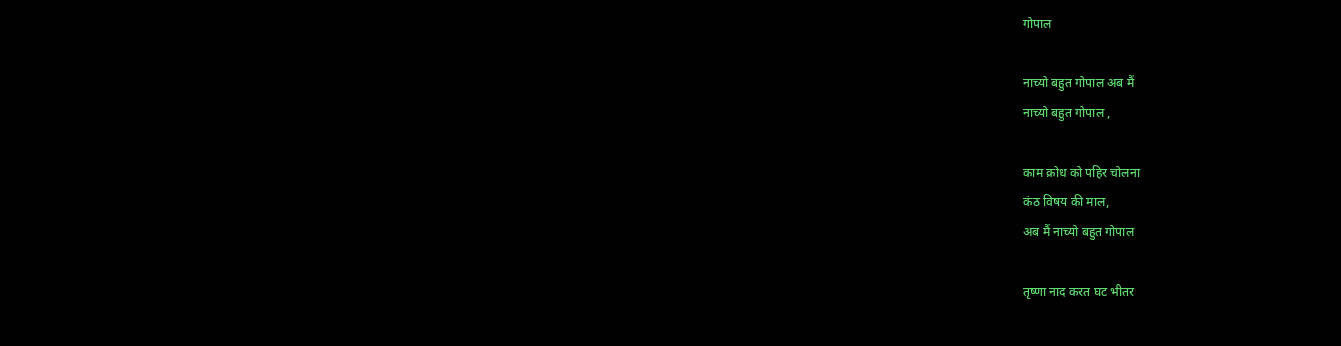गोपाल

नाच्यो बहुत गोपाल अब मैं
नाच्यो बहुत गोपाल ,

काम क्रोध को पहिर चोलना
कंठ विषय की माल,
अब मैं नाच्यो बहुत गोपाल

तृष्णा नाद करत घट भीतर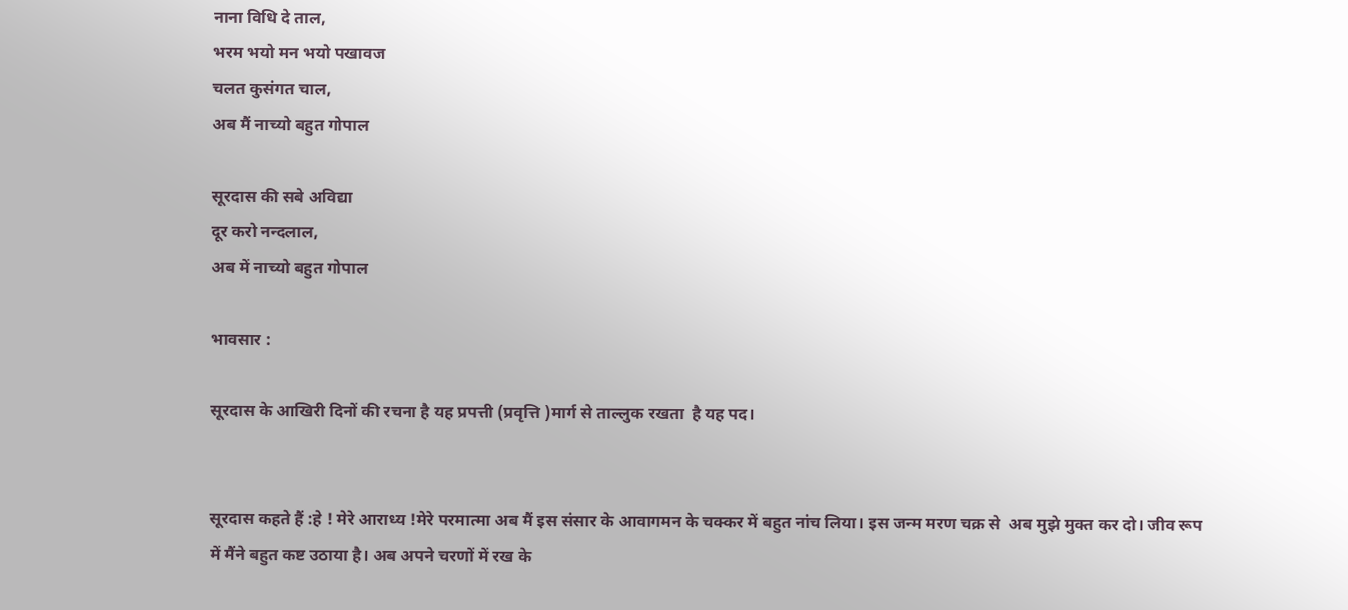नाना विधि दे ताल,
भरम भयो मन भयो पखावज
चलत कुसंगत चाल,
अब मैं नाच्यो बहुत गोपाल

सूरदास की सबे अविद्या
दूर करो नन्दलाल,
अब में नाच्यो बहुत गोपाल

भावसार :

सूरदास के आखिरी दिनों की रचना है यह प्रपत्ती (प्रवृत्ति )मार्ग से ताल्लुक रखता  है यह पद।


सूरदास कहते हैं :हे ! मेरे आराध्य !मेरे परमात्मा अब मैं इस संसार के आवागमन के चक्कर में बहुत नांच लिया। इस जन्म मरण चक्र से  अब मुझे मुक्त कर दो। जीव रूप में मैंने बहुत कष्ट उठाया है। अब अपने चरणों में रख के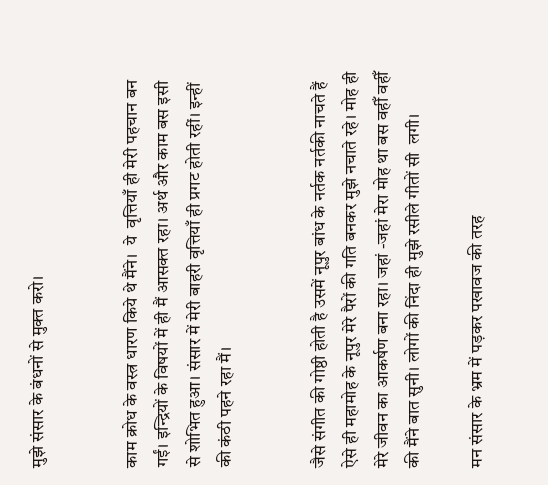मुझे संसार के बंधनों से मुक्त करो।


काम क्रोध के वस्त्र धारण किये थे मैंने।  ये  वृत्तियाँ ही मेरी पहचान बन गईं। इन्द्रियों के विषयों में ही मैं आसक्त रहा। अर्थ और काम बस इसी से शोभित हुआ। संसार में मेरी बाहरी वृत्तियाँ ही प्रगट होती रहीं। इन्हीं की कंठी पहने रहा मैं।


जैसे संगीत की गोष्ठी होती है उसमें नूपुर बांध के नर्तक नर्तकी नाचते हैं ऐसे ही महामोह के नूपुर मेरे पैरों की गति बनकर मुझे नचाते रहे। मोह ही मेरे जीवन का आकर्षण बना रहा। जहां -जहां मेरा मोह था बस वहीँ वहीँ की मैंने बात सुनी। लोगों की निंदा ही मुझे रसीले गीतों सी  लगी।

मन संसार के भ्रम में पड़कर पखावज की तरह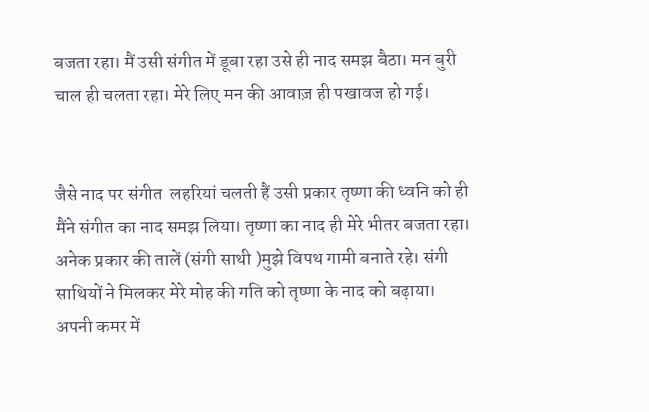बजता रहा। मैं उसी संगीत में डूबा रहा उसे ही नाद समझ बैठा। मन बुरी चाल ही चलता रहा। मेरे लिए मन की आवाज़ ही पखावज हो गई।


जैसे नाद पर संगीत  लहरियां चलती हैं उसी प्रकार तृष्णा की ध्वनि को ही मैंने संगीत का नाद समझ लिया। तृष्णा का नाद ही मेरे भीतर बजता रहा। अनेक प्रकार की तालें (संगी साथी )मुझे विपथ गामी बनाते रहे। संगी साथियों ने मिलकर मेरे मोह की गति को तृष्णा के नाद को बढ़ाया। अपनी कमर में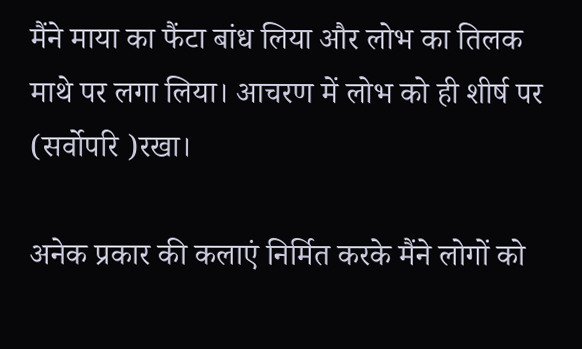मैंने माया का फैंटा बांध लिया और लोभ का तिलक माथे पर लगा लिया। आचरण में लोभ को ही शीर्ष पर (सर्वोपरि )रखा।

अनेक प्रकार की कलाएं निर्मित करके मैंने लोगों को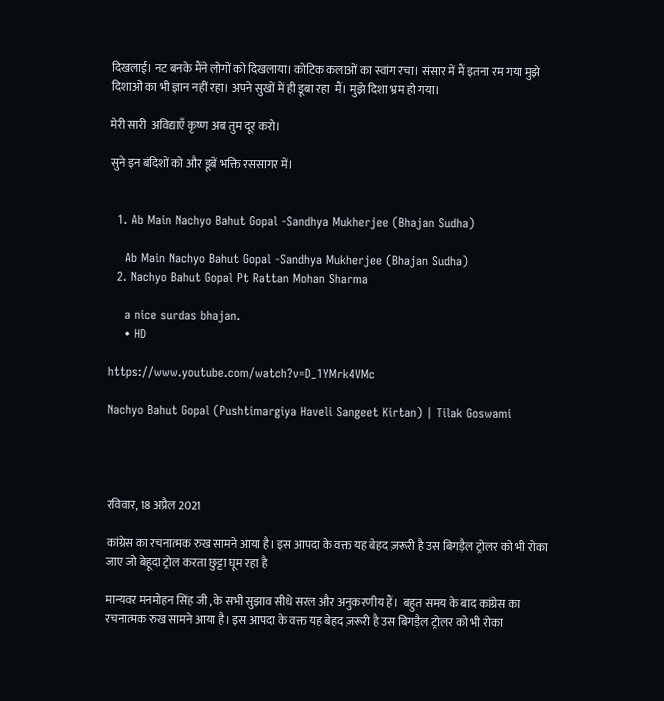दिखलाई। नट बनके मैंने लोगों को दिखलाया। कोटिक कलाओं का स्वांग रचा। संसार में मैं इतना रम गया मुझे दिशाओं का भी ज्ञान नहीं रहा। अपने सुखों में ही डूबा रहा  मैं। मुझे दिशा भ्रम हो गया।

मेरी सारी  अविद्याएँ कृष्ण अब तुम दूर करो।

सुने इन बंदिशों को और डूबें भक्ति रससागर में।


  1. Ab Main Nachyo Bahut Gopal -Sandhya Mukherjee (Bhajan Sudha)

    Ab Main Nachyo Bahut Gopal -Sandhya Mukherjee (Bhajan Sudha)
  2. Nachyo Bahut Gopal Pt Rattan Mohan Sharma

    a nice surdas bhajan.
    • HD

https://www.youtube.com/watch?v=D_1YMrk4VMc

Nachyo Bahut Gopal (Pushtimargiya Haveli Sangeet Kirtan) | Tilak Goswami




रविवार, 18 अप्रैल 2021

कांग्रेस का रचनात्मक रुख सामने आया है। इस आपदा के वक्त यह बेहद ज़रूरी है उस बिगड़ैल ट्रोलर को भी रोका जाए जो बेहूदा ट्रोल करता छुट्टा घूम रहा है

मान्यवर मनमोहन सिंह जी ,के सभी सुझाव सीधे सरल और अनुकरणीय हैं।  बहुत समय के बाद कांग्रेस का रचनात्मक रुख सामने आया है। इस आपदा के वक्त यह बेहद ज़रूरी है उस बिगड़ैल ट्रोलर को भी रोका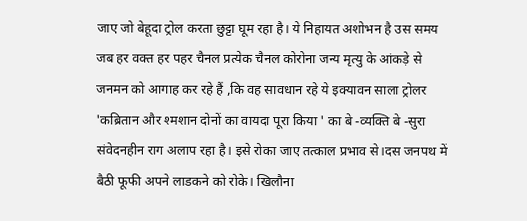जाए जो बेहूदा ट्रोल करता छुट्टा घूम रहा है। ये निहायत अशोभन है उस समय जब हर वक्त हर पहर चैनल प्रत्येक चैनल कोरोना जन्य मृत्यु के आंकड़े से जनमन को आगाह कर रहे हैं ,कि वह सावधान रहे ये इक्यावन साला ट्रोलर 'कब्रितान और श्मशान दोनों का वायदा पूरा किया ' का बे -व्यक्ति बे -सुरा संवेदनहीन राग अलाप रहा है। इसे रोका जाए तत्काल प्रभाव से।दस जनपथ में बैठी फूफी अपने लाडकने को रोके। खिलौना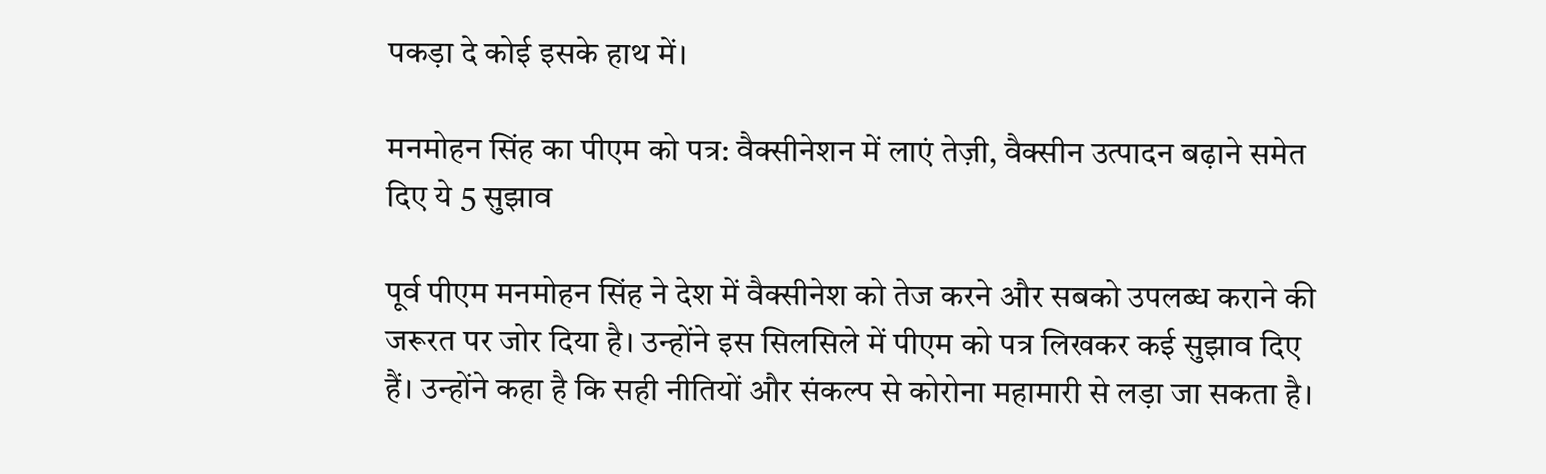पकड़ा दे कोई इसके हाथ में।

मनमोहन सिंह का पीएम को पत्र: वैक्सीनेशन में लाएं तेज़ी, वैक्सीन उत्पादन बढ़ाने समेत दिए ये 5 सुझाव

पूर्व पीएम मनमोहन सिंह ने देश में वैक्सीनेश को तेज करने और सबको उपलब्ध कराने की जरूरत पर जोर दिया है। उन्होंने इस सिलसिले में पीएम को पत्र लिखकर कई सुझाव दिए हैं। उन्होंने कहा है कि सही नीतियों और संकल्प से कोरोना महामारी से लड़ा जा सकता है।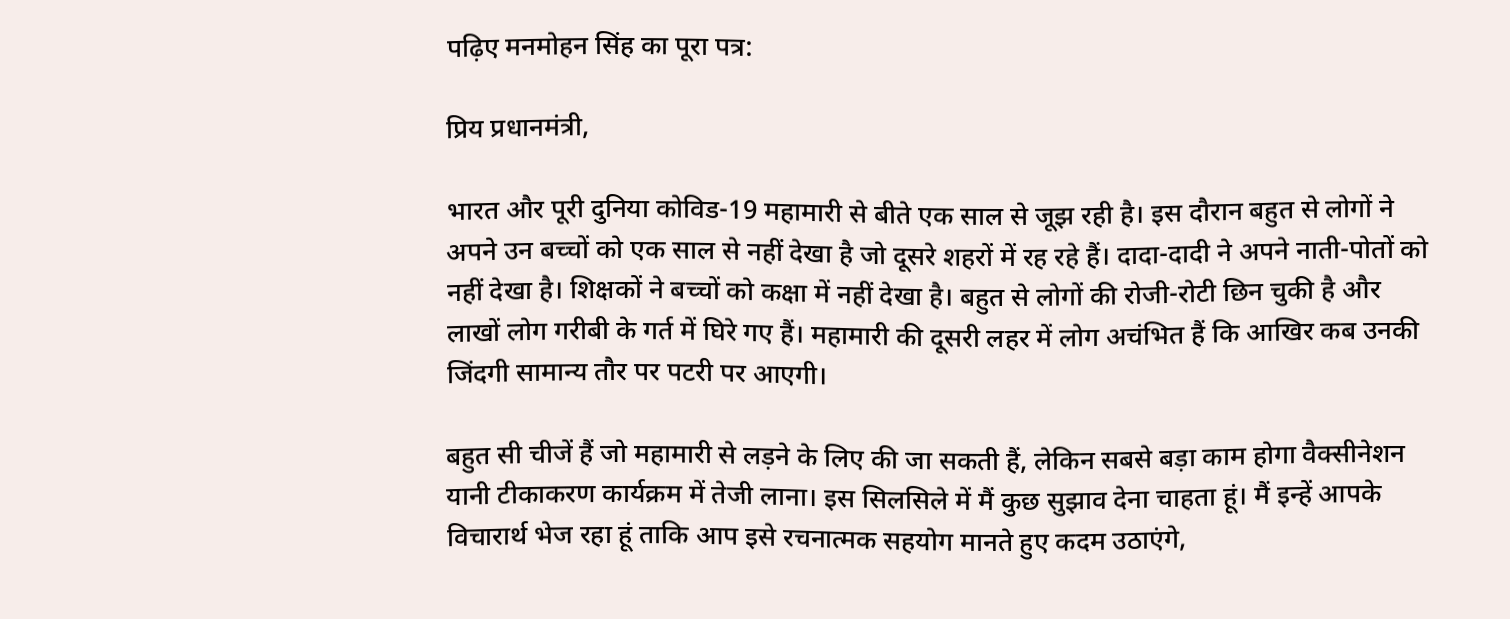पढ़िए मनमोहन सिंह का पूरा पत्र:

प्रिय प्रधानमंत्री,

भारत और पूरी दुनिया कोविड-19 महामारी से बीते एक साल से जूझ रही है। इस दौरान बहुत से लोगों ने अपने उन बच्चों को एक साल से नहीं देखा है जो दूसरे शहरों में रह रहे हैं। दादा-दादी ने अपने नाती-पोतों को नहीं देखा है। शिक्षकों ने बच्चों को कक्षा में नहीं देखा है। बहुत से लोगों की रोजी-रोटी छिन चुकी है और लाखों लोग गरीबी के गर्त में घिरे गए हैं। महामारी की दूसरी लहर में लोग अचंभित हैं कि आखिर कब उनकी जिंदगी सामान्य तौर पर पटरी पर आएगी।

बहुत सी चीजें हैं जो महामारी से लड़ने के लिए की जा सकती हैं, लेकिन सबसे बड़ा काम होगा वैक्सीनेशन यानी टीकाकरण कार्यक्रम में तेजी लाना। इस सिलसिले में मैं कुछ सुझाव देना चाहता हूं। मैं इन्हें आपके विचारार्थ भेज रहा हूं ताकि आप इसे रचनात्मक सहयोग मानते हुए कदम उठाएंगे,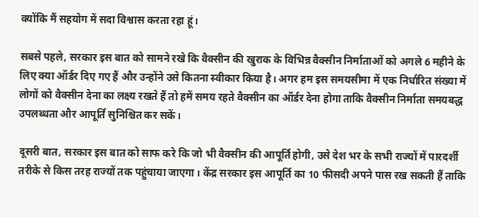क्योंकि मैं सहयोग में सदा विश्वास करता रहा हूं।

सबसे पहले, सरकार इस बात को सामने रखे कि वैक्सीन की खुराक के विभिन्न वैक्सीन निर्माताओं को अगले 6 महीने के लिए क्या ऑर्डर दिए गए हैं और उन्होंने उसे कितना स्वीकार किया है। अगर हम इस समयसीमा में एक निर्धारित संख्या में लोगों को वैक्सीन देना का लक्ष्य रखते हैं तो हमें समय रहते वैक्सीन का ऑर्डर देना होगा ताकि वैक्सीन निर्माता समयबद्ध उपलब्धता और आपूर्ति सुनिश्चित कर सकें।

दूसरी बात, सरकार इस बात को साफ करे कि जो भी वैक्सीन की आपूर्ति होगी, उसे देश भर के सभी राज्यों में पारदर्शी तरीके से किस तरह राज्यों तक पहुंचाया जाएगा। केंद्र सरकार इस आपूर्ति का 10 फीसदी अपने पास रख सकती हैं ताकि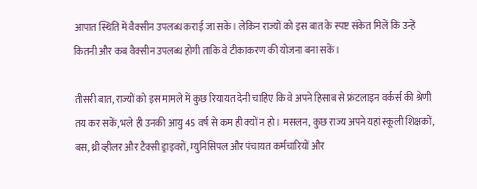आपात स्थिति में वैक्सीन उपलब्ध कराई जा सके। लेकिन राज्यों को इस बात के स्पष्ट संकेत मिलें कि उन्हें कितनी और कब वैक्सीन उपलब्ध होगी ताकि वे टीकाकरण की योजना बना सकें।

तीसरी बात, राज्यों को इस मामले में कुछ रियायत देनी चाहिए कि वे अपने हिसाब से फ्रंटलाइन वर्कर्स की श्रेणी तय कर सकें, भले ही उनकी आयु 45 वर्ष से कम ही क्यों न हो। मसलन, कुछ राज्य अपने यहां स्कूली शिक्षकों, बस, थ्री व्हीलर और टैक्सी ड्राइवरों, म्युनिसिपल और पंचायत कर्मचारियों और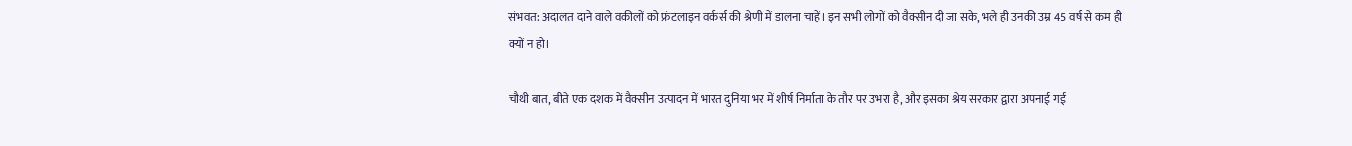संभवत: अदालत दाने वाले वकीलों को फ्रंटलाइन वर्कर्स की श्रेणी में डालना चाहें। इन सभी लोगों को वैक्सीन दी जा सके, भले ही उनकी उम्र 45 वर्ष से कम ही क्यों न हो।

चौथी बात, बीते एक दशक में वैक्सीन उत्पादन में भारत दुनिया भर में शीर्ष निर्माता के तौर पर उभरा है, और इसका श्रेय सरकार द्वारा अपनाई गई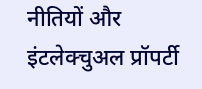नीतियों और इंटलेक्चुअल प्रॉपर्टी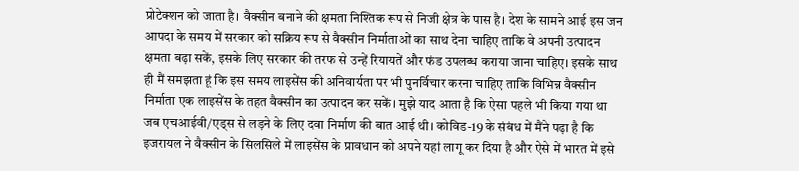प्रोटेक्शन को जाता है। वैक्सीन बनाने की क्षमता निश्तिक रूप से निजी क्षेत्र के पास है। देश के सामने आई इस जन आपदा के समय में सरकार को सक्रिय रूप से वैक्सीन निर्माताओं का साथ देना चाहिए ताकि वे अपनी उत्पादन क्षमता बढ़ा सकें, इसके लिए सरकार की तरफ से उन्हें रियायतें और फंड उपलब्ध कराया जाना चाहिए। इसके साथ ही मैं समझता हूं कि इस समय लाइसेंस की अनिवार्यता पर भी पुनर्विचार करना चाहिए ताकि विभिन्न वैक्सीन निर्माता एक लाइसेंस के तहत वैक्सीन का उत्पादन कर सकें। मुझे याद आता है कि ऐसा पहले भी किया गया था जब एचआईवी/एड्स से लड़ने के लिए दवा निर्माण की बात आई थी। कोविड-19 के संबंध में मैंने पढ़ा है कि इजरायल ने वैक्सीन के सिलसिले में लाइसेंस के प्रावधान को अपने यहां लागू कर दिया है और ऐसे में भारत में इसे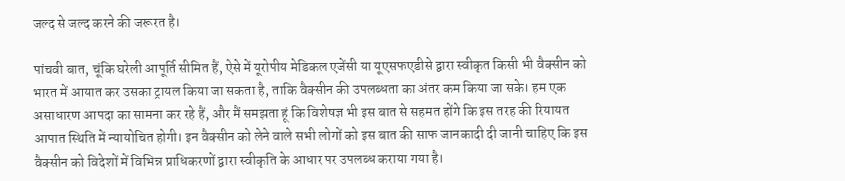जल्द से जल्द करने की जरूरत है।

पांचवी बात, चूंकि घरेली आपूर्ति सीमित हैं, ऐसे में यूरोपीय मेडिकल एजेंसी या यूएसफएडीसे द्वारा स्वीकृत किसी भी वैक्सीन को भारत में आयात कर उसका ट्रायल किया जा सकता है, ताकि वैक्सीन की उपलब्धता का अंतर कम किया जा सके। हम एक असाधारण आपदा का सामना कर रहे हैं, और मैं समझता हूं कि विशेषज्ञ भी इस बात से सहमत होंगे कि इस तरह की रियायत आपात स्थिति में न्यायोचित होगी। इन वैक्सीन को लेने वाले सभी लोगों को इस बात की साफ जानकादी दी जानी चाहिए कि इस वैक्सीन को विदेशों में विभिन्न प्राधिकरणों द्वारा स्वीकृति के आधार पर उपलब्ध कराया गया है।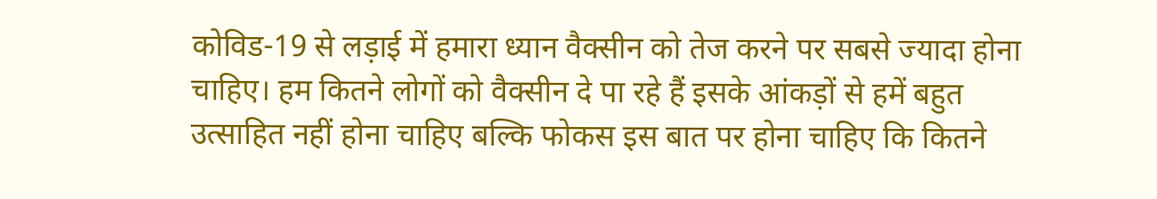कोविड-19 से लड़ाई में हमारा ध्यान वैक्सीन को तेज करने पर सबसे ज्यादा होना चाहिए। हम कितने लोगों को वैक्सीन दे पा रहे हैं इसके आंकड़ों से हमें बहुत उत्साहित नहीं होना चाहिए बल्कि फोकस इस बात पर होना चाहिए कि कितने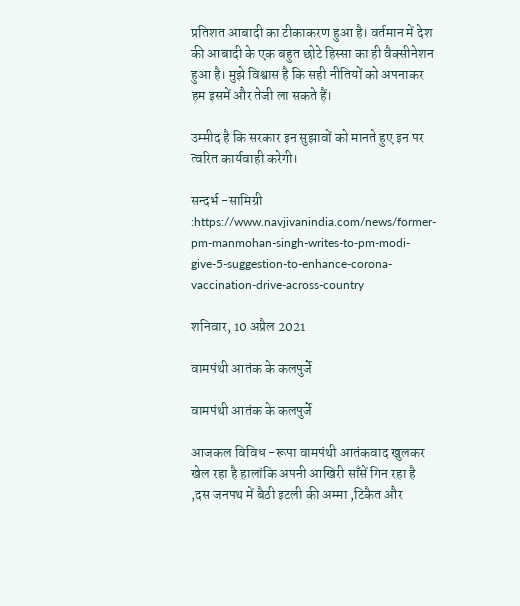प्रतिशत आबादी का टीकाकरण हुआ है। वर्तमान में देश की आबादी के एक बहुत छोटे हिस्सा का ही वैक्सीनेशन हुआ है। मुझे विश्वास है कि सही नीतियों को अपनाकर हम इसमें और तेजी ला सकते हैं।

उम्मीद है कि सरकार इन सुझावों को मानते हुए इन पर त्वरित कार्यवाही करेगी।

सन्दर्भ -सामिग्री :https://www.navjivanindia.com/news/former-pm-manmohan-singh-writes-to-pm-modi-give-5-suggestion-to-enhance-corona-vaccination-drive-across-country

शनिवार, 10 अप्रैल 2021

वामपंथी आतंक के कलपुर्जे

वामपंथी आतंक के कलपुर्जे

आजकल विविध -रूपा वामपंथी आतंकवाद खुलकर खेल रहा है हालांकि अपनी आखिरी साँसें गिन रहा है ,दस जनपथ में बैठी इटली की अम्मा ,टिकैत और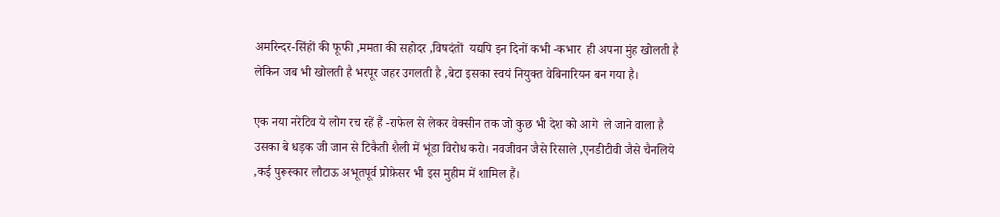अमरिन्दर-सिंहों की फूफी ,ममता की सहोदर ,विषदंतों  यद्यपि इन दिनों कभी -कभार  ही अपना मुंह खोलती है लेकिन जब भी खोलती है भरपूर जहर उगलती है ,बेटा इसका स्वयं नियुक्त वेबिनारियन बन गया है।

एक नया नरेटिव ये लोग रच रहें हैं -राफेल से लेकर वेक्सीन तक जो कुछ भी देश को आगे  ले जाने वाला है उसका बे धड़क जी जान से टिकैती शैली में भूंडा विरोध करो। नवजीवन जैसे रिसाले ,एनडीटीवी जैसे चैनलिये ,कई पुरूस्कार लौटाऊ अभूतपूर्व प्रोफ़ेसर भी इस मुहीम में शामिल हैं।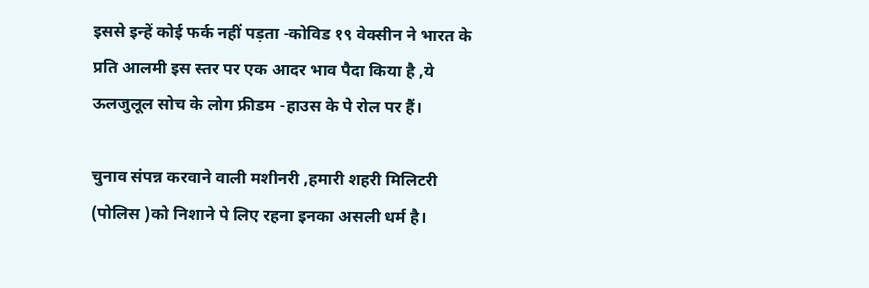इससे इन्हें कोई फर्क नहीं पड़ता -कोविड १९ वेक्सीन ने भारत के प्रति आलमी इस स्तर पर एक आदर भाव पैदा किया है ,ये ऊलजुलूल सोच के लोग फ्रीडम -हाउस के पे रोल पर हैं।

चुनाव संपन्न करवाने वाली मशीनरी ,हमारी शहरी मिलिटरी (पोलिस )को निशाने पे लिए रहना इनका असली धर्म है।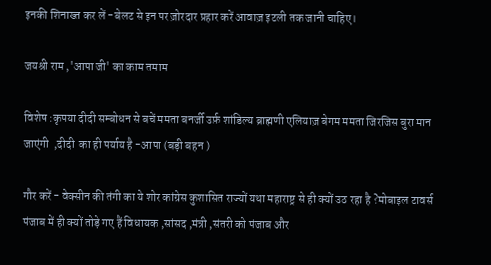इनकी शिनाख्त कर लें -बेलट से इन पर ज़ोरदार प्रहार करें आवाज़ इटली तक जानी चाहिए।

जयश्री राम ,'आपा जी' का काम तमाम

विशेष :कृपया दीदी सम्बोधन से बचें ममता बनर्जी उर्फ़ शांडिल्य ब्राह्मणी एलियाज़ बेगम ममता जिरजिस बुरा मान जाएंगी  ,दीदी  का ही पर्याय है -आपा (बड़ी बहन )

गौर करें - वेक्सीन की तंगी का ये शोर कांग्रेस कुशासित राज्यों यथा महाराष्ट्र से ही क्यों उठ रहा है ?मोबाइल टावर्स पंजाब में ही क्यों तोड़े गए हैं विधायक ,सांसद ,मंत्री ,संतरी को पंजाब और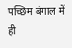पच्छिम बंगाल में ही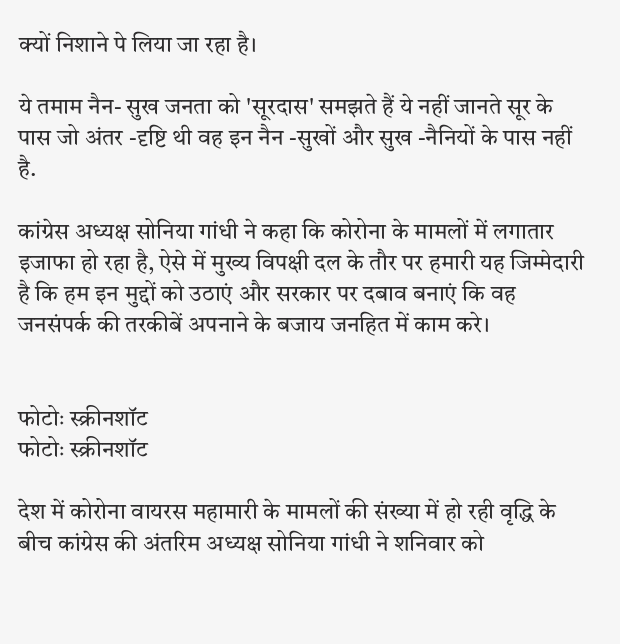क्यों निशाने पे लिया जा रहा है।

ये तमाम नैन- सुख जनता को 'सूरदास' समझते हैं ये नहीं जानते सूर के पास जो अंतर -दृष्टि थी वह इन नैन -सुखों और सुख -नैनियों के पास नहीं है.

कांग्रेस अध्यक्ष सोनिया गांधी ने कहा कि कोरोना के मामलों में लगातार इजाफा हो रहा है, ऐसे में मुख्य विपक्षी दल के तौर पर हमारी यह जिम्मेदारी है कि हम इन मुद्दों को उठाएं और सरकार पर दबाव बनाएं कि वह जनसंपर्क की तरकीबें अपनाने के बजाय जनहित में काम करे।


फोटोः स्क्रीनशॉट
फोटोः स्क्रीनशॉट

देश में कोरोना वायरस महामारी के मामलों की संख्या में हो रही वृद्धि के बीच कांग्रेस की अंतरिम अध्यक्ष सोनिया गांधी ने शनिवार को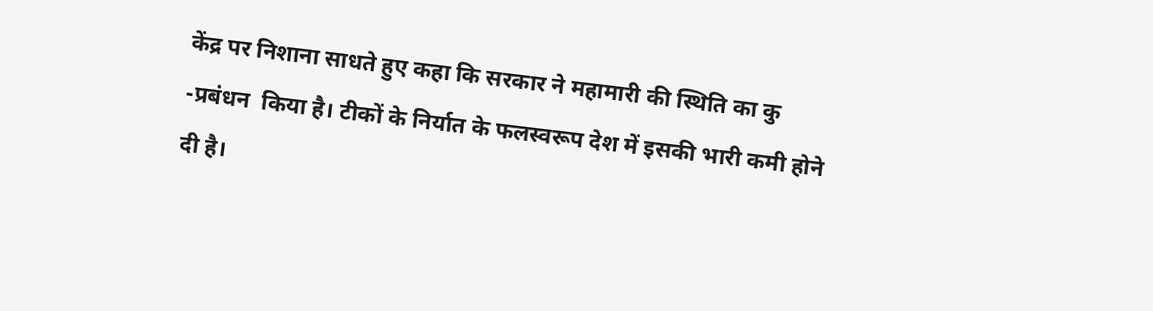केंद्र पर निशाना साधते हुए कहा कि सरकार ने महामारी की स्थिति का कु -प्रबंधन  किया है। टीकों के निर्यात के फलस्वरूप देश में इसकी भारी कमी होने दी है।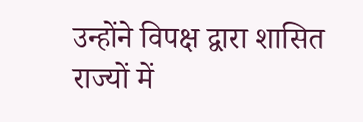उन्होंने विपक्ष द्वारा शासित राज्यों में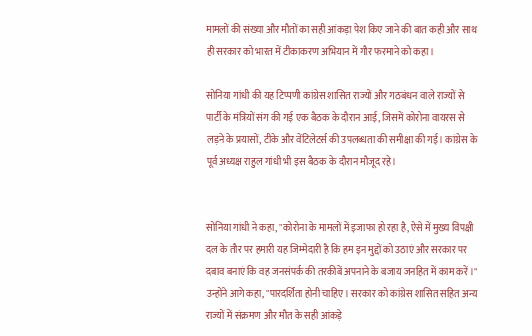मामलों की संख्या और मौतों का सही आंकड़ा पेश किए जाने की बात कही और साथ ही सरकार को भारत में टीकाकरण अभियान में गौर फरमाने को कहा।

सोनिया गांधी की यह टिप्पणी कांग्रेस शासित राज्यों और गठबंधन वाले राज्यों से पार्टी के मंत्रियों संग की गई एक बैठक के दौरान आई, जिसमें कोरोना वायरस से लड़ने के प्रयासों, टीके और वेंटिलेटर्स की उपलब्धता की समीक्षा की गई। कांग्रेस के पूर्व अध्यक्ष राहुल गांधी भी इस बैठक के दौरान मौजूद रहे।


सोनिया गांधी ने कहा, "कोरोना के मामलों में इजाफा हो रहा है, ऐसे में मुख्य विपक्षी दल के तौर पर हमारी यह जिम्मेदारी है कि हम इन मुद्दों को उठाएं और सरकार पर दबाव बनाएं कि वह जनसंपर्क की तरकीबें अपनाने के बजाय जनहित में काम करें।" उन्होंने आगे कहा, "पारदर्शिता होनी चाहिए। सरकार को कांग्रेस शासित सहित अन्य राज्यों में संक्रमण और मौत के सही आंकड़े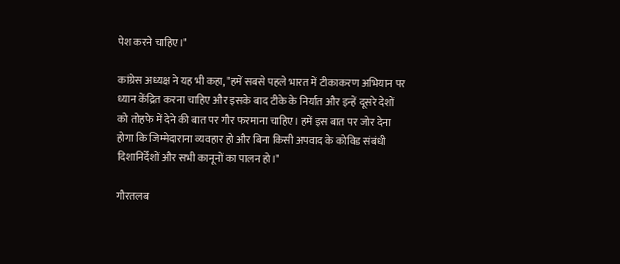पेश करने चाहिए।"

कांग्रेस अध्यक्ष ने यह भी कहा, "हमें सबसे पहले भारत में टीकाकरण अभियान पर ध्यान केंद्रित करना चाहिए और इसके बाद टीके के निर्यात और इन्हें दूसरे देशों को तोहफे में देने की बात पर गौर फरमाना चाहिए। हमें इस बात पर जोर देना होगा कि जिम्मेदाराना व्यवहार हो और बिना किसी अपवाद के कोविड संबंधी दिशानिर्देंशों और सभी कानूनों का पालन हो।"

गौरतलब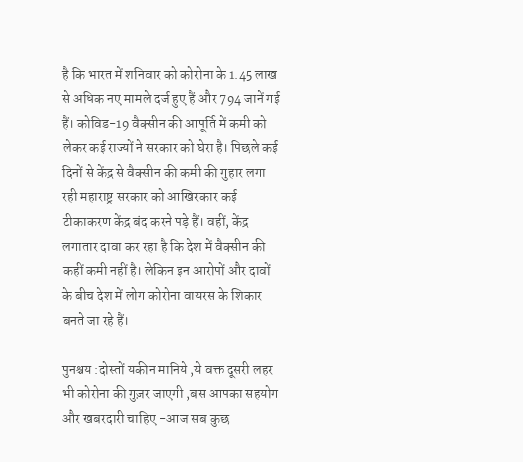है कि भारत में शनिवार को कोरोना के 1.45 लाख से अधिक नए मामले दर्ज हुए हैं और 794 जानें गई हैं। कोविड-19 वैक्सीन की आपूर्ति में कमी को लेकर कई राज्यों ने सरकार को घेरा है। पिछले कई दिनों से केंद्र से वैक्सीन की कमी की गुहार लगा रही महाराष्ट्र सरकार को आखिरकार कई टीकाकरण केंद्र बंद करने पड़े हैं। वहीं, केंद्र लगातार दावा कर रहा है कि देश में वैक्सीन की कहीं कमी नहीं है। लेकिन इन आरोपों और दावों के बीच देश में लोग कोरोना वायरस के शिकार बनते जा रहे हैं।

पुनश्चय :दोस्तों यकीन मानिये ,ये वक्त दूसरी लहर भी कोरोना की गुज़र जाएगी ,बस आपका सहयोग और खबरदारी चाहिए -आज सब कुछ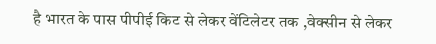है भारत के पास पीपीई किट से लेकर वेंटिलेटर तक ,वेक्सीन से लेकर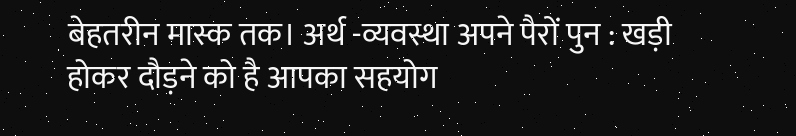बेहतरीन मास्क तक। अर्थ -व्यवस्था अपने पैरों पुन : खड़ी होकर दौड़ने को है आपका सहयोग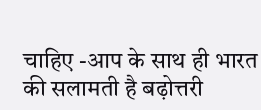चाहिए -आप के साथ ही भारत की सलामती है बढ़ोत्तरी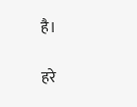है।

हरे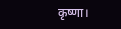कृष्णा।